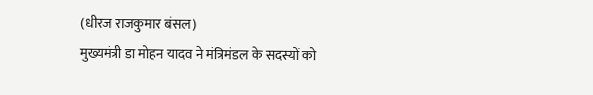(धीरज राजकुमार बंसल)
मुख्यमंत्री डा मोहन यादव ने मंत्रिमंडल के सदस्यों को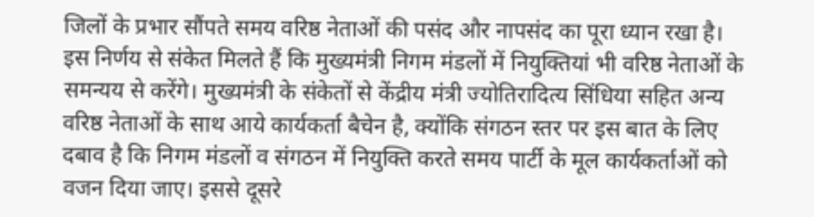जिलों के प्रभार सौंपते समय वरिष्ठ नेताओं की पसंद और नापसंद का पूरा ध्यान रखा है। इस निर्णय से संकेत मिलते हैं कि मुख्यमंत्री निगम मंडलों में नियुक्तियां भी वरिष्ठ नेताओं के समन्यय से करेंगे। मुख्यमंत्री के संकेतों से केंद्रीय मंत्री ज्योतिरादित्य सिंधिया सहित अन्य वरिष्ठ नेताओं के साथ आये कार्यकर्ता बैचेन है, क्योंकि संगठन स्तर पर इस बात के लिए दबाव है कि निगम मंडलों व संगठन में नियुक्ति करते समय पार्टी के मूल कार्यकर्ताओं को वजन दिया जाए। इससे दूसरे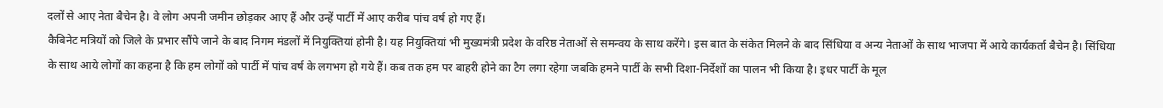दलों से आए नेता बैचेन है। वे लोग अपनी जमीन छोड़कर आए हैं और उन्हें पार्टी में आए करीब पांच वर्ष हो गए हैं।
कैबिनेट मत्रियों को जिले के प्रभार सौंपे जाने के बाद निगम मंडलों में नियुक्तियां होनी है। यह नियुक्तियां भी मुख्यमंत्री प्रदेश के वरिष्ठ नेताओं से समन्वय के साथ करेंगे। इस बात के संकेत मिलने के बाद सिंधिया व अन्य नेताओं के साथ भाजपा में आये कार्यकर्ता बैचेन है। सिंधिया के साथ आये लोगों का कहना है कि हम लोगों को पार्टी में पांच वर्ष के लगभग हो गये हैं। कब तक हम पर बाहरी होने का टैग लगा रहेगा जबकि हमने पार्टी के सभी दिशा-निर्देशों का पालन भी किया है। इधर पार्टी के मूल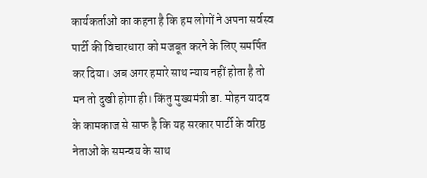कार्यकर्ताओं का कहना है कि हम लोगों ने अपना सर्वस्व पार्टी की विचारधारा को मजबूत करने के लिए समर्पित कर दिया। अब अगर हमारे साथ न्याय नहीं होता है तो मन तो दुखी होगा ही। किंतु मुख्यमंत्री डा. मोहन यादव के कामकाज से साफ है कि यह सरकार पार्टी के वरिष्ठ नेताओं के समन्वय के साथ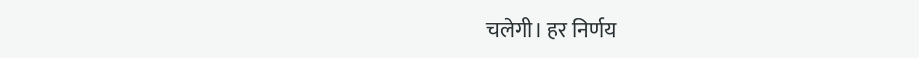चलेगी। हर निर्णय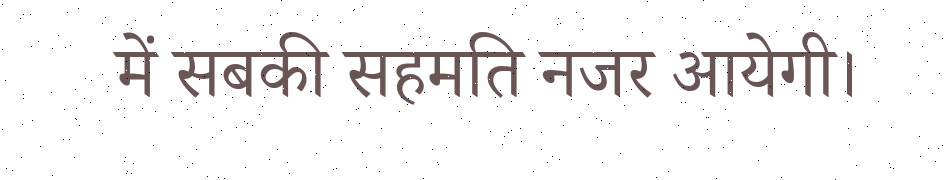में सबकी सहमति नजर आयेगी।